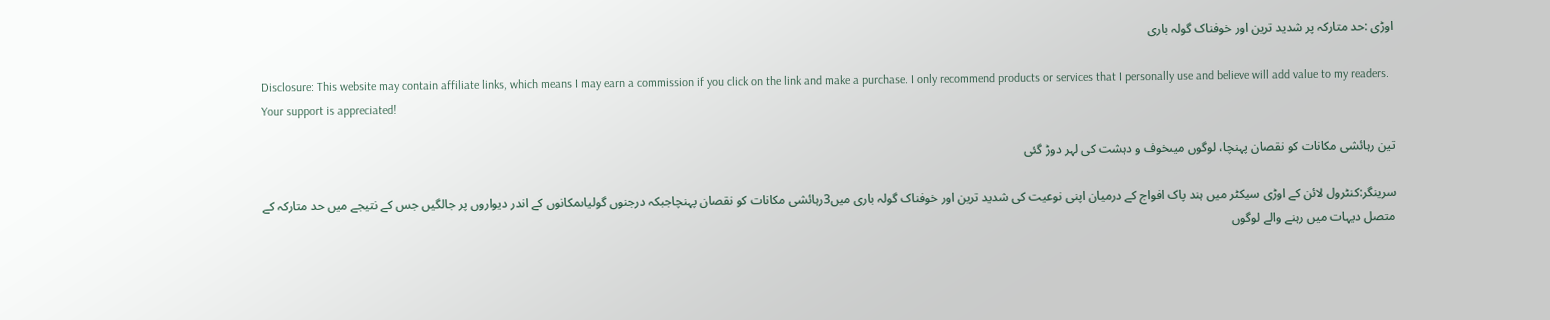اوڑی :حد متارکہ پر شدید ترین اور خوفناک گولہ باری

Disclosure: This website may contain affiliate links, which means I may earn a commission if you click on the link and make a purchase. I only recommend products or services that I personally use and believe will add value to my readers. Your support is appreciated!

تین رہائشی مکانات کو نقصان پہنچا، لوگوں میںخوف و دہشت کی لہر دوڑ گئی

سرینگر:کنٹرول لائن کے اوڑی سیکٹر میں ہند پاک افواج کے درمیان اپنی نوعیت کی شدید ترین اور خوفناک گولہ باری میں3رہائشی مکانات کو نقصان پہنچاجبکہ درجنوں گولیاںمکانوں کے اندر دیواروں پر جالگیں جس کے نتیجے میں حد متارکہ کے متصل دیہات میں رہنے والے لوگوں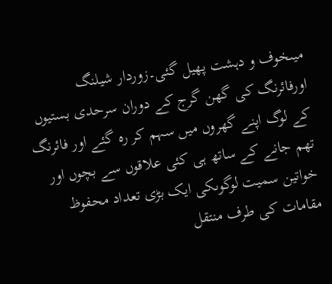میںخوف و دہشت پھیل گئی۔زوردار شیلنگ اورفائرنگ کی گھن گرج کے دوران سرحدی بستیوں کے لوگ اپنے گھروں میں سہم کر رہ گئے اور فائرنگ تھم جانے کے ساتھ ہی کئی علاقوں سے بچوں اور خواتین سمیت لوگوںکی ایک بڑی تعداد محفوظ مقامات کی طرف منتقل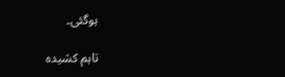ہوگئی۔

تاہم کشیدہ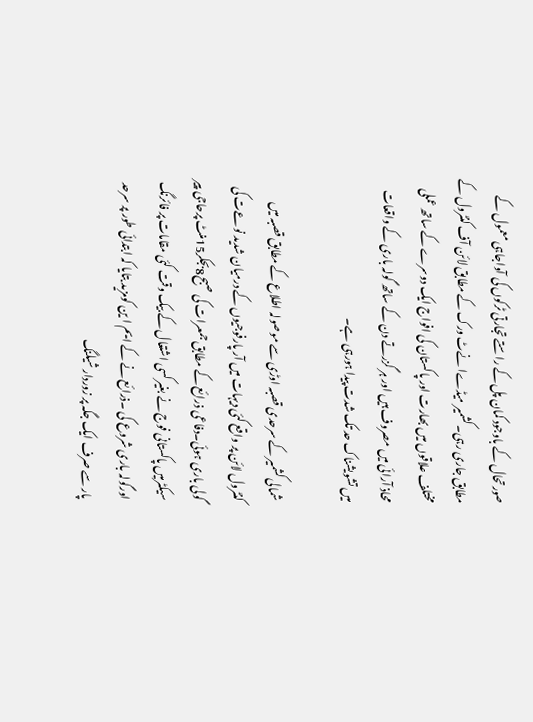صورتحال کے باوجود کمان پل کے راستے تجارتی ٹرکوں کی آواجاہی معمول کے مطابق جاری رہی۔کشمیر میڈےا نےٹ ورک کے مطابق لائن آف کنٹرول کے مختلف علاقوں میں بھارت اور پاکستان کی افواج ایک دوسرے کے ساتھ عملی محاذ آرائی میں مصروف ہیں اور ہر گزرتے دن کے ساتھ گولہ باری کے واقعات میں تشویشناک حد تک شدت پیدا ہورہی ہے۔

شمالی کشمیر کے سرحدی قصبہ اوڑی سے موصولہ اطلاع کے مطابق قصبہ میں کنٹرول لائن پر واقع کئی دیہات میں آر پارفوجیوں کے درمیان شدید نوعےت کی گولی باری ہوئی۔دفاعی ذرائع کے مطابق جمعرات کی صبح8بجکر15منٹ پرحاجی پیر سیکٹرمیں پاکستانی فوج نے بغیر کسی اشتعال کے بیک وقت کئی مقامات پر فائرنگ اورگولہ باری شروع کی ۔ذرائع نے کے ا یم ا ین کومزید بتایا کہ ابتدائی طور پر سرحد پار سے صرف ایک جگہ پر زوردار شیلنگ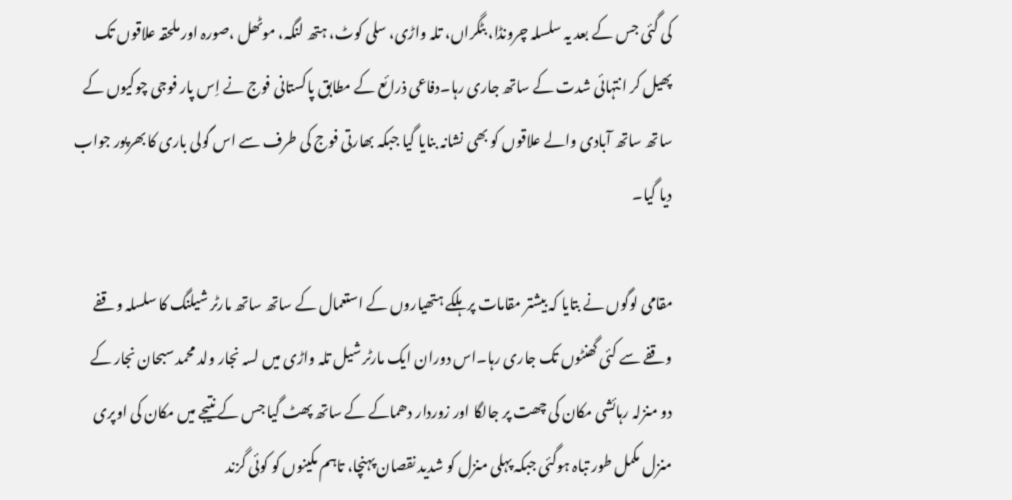کی گئی جس کے بعد یہ سلسلہ چرونڈا، بٹگراں، تلہ واڑی، سلی کوٹ، ہتھ لنگہ، موٹھل ،صورہ اور ملحقہ علاقوں تک پھیل کر انتہائی شدت کے ساتھ جاری رہا۔دفاعی ذرائع کے مطابق پاکستانی فوج نے اِس پار فوجی چوکیوں کے ساتھ ساتھ آبادی والے علاقوں کو بھی نشانہ بنایا گیا جبکہ بھارتی فوج کی طرف سے اس گولی باری کا بھرپور جواب دیا گیا۔

مقامی لوگوں نے بتایا کہ بیشتر مقامات پر ہلکے ہتھیاروں کے استعمال کے ساتھ ساتھ مارٹر شیلنگ کا سلسلہ وقفے وقفے سے کئی گھنٹوں تک جاری رہا۔اس دوران ایک مارٹر شیل تلہ واڑی میں لسہ نجار ولد محمد سبحان نجار کے دو منزلہ رہائشی مکان کی چھت پر جالگا اور زوردار دھماکے کے ساتھ پھٹ گیا جس کے نتیجے میں مکان کی اوپری منزل مکمل طور تباہ ہوگئی جبکہ پہلی منزل کو شدید نقصان پہنچا، تاہم مکینوں کو کوئی گزند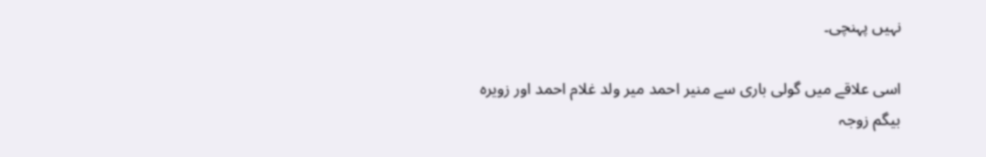نہیں پہنچی۔

اسی علاقے میں گولی باری سے منیر احمد میر ولد غلام احمد اور زویرہ بیگم زوجہ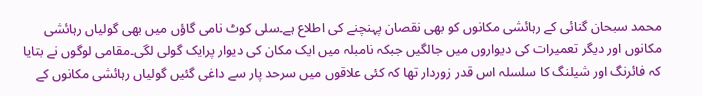محمد سبحان گنائی کے رہائشی مکانوں کو بھی نقصان پہنچنے کی اطلاع ہے۔سلی کوٹ نامی گاؤں میں بھی گولیاں رہائشی مکانوں اور دیگر تعمیرات کی دیواروں میں جالگیں جبکہ نامبلہ میں ایک مکان کی دیوار پرایک گولی لگی۔مقامی لوگوں نے بتایا کہ فائرنگ اور شیلنگ کا سلسلہ اس قدر زوردار تھا کہ کئی علاقوں میں سرحد پار سے داغی گئیں گولیاں رہائشی مکانوں کے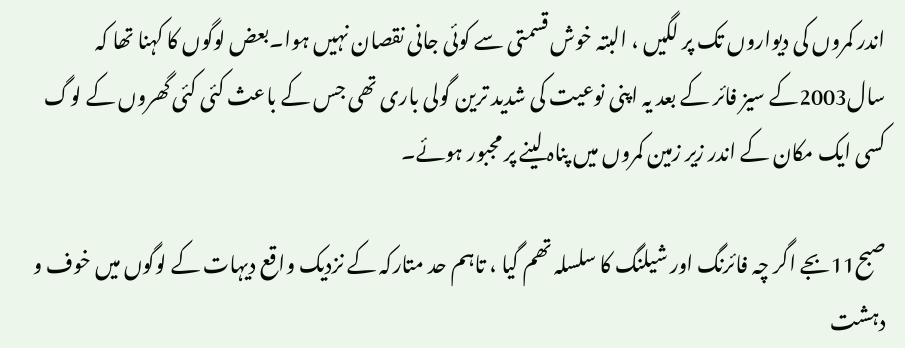اندر کمروں کی دیواروں تک پر لگیں ، البتہ خوش قسمتی سے کوئی جانی نقصان نہیں ہوا۔بعض لوگوں کا کہنا تھا کہ سال2003کے سیز فائر کے بعد یہ اپنی نوعیت کی شدید ترین گولی باری تھی جس کے باعث کئی کئی گھروں کے لوگ کسی ایک مکان کے اندر زیر زمین کمروں میں پناہ لینے پر مجبور ہوئے۔

صبح11بجے اگر چہ فائرنگ اور شیلنگ کا سلسلہ تھم گیا ، تاہم حد متارکہ کے نزدیک واقع دیہات کے لوگوں میں خوف و دہشت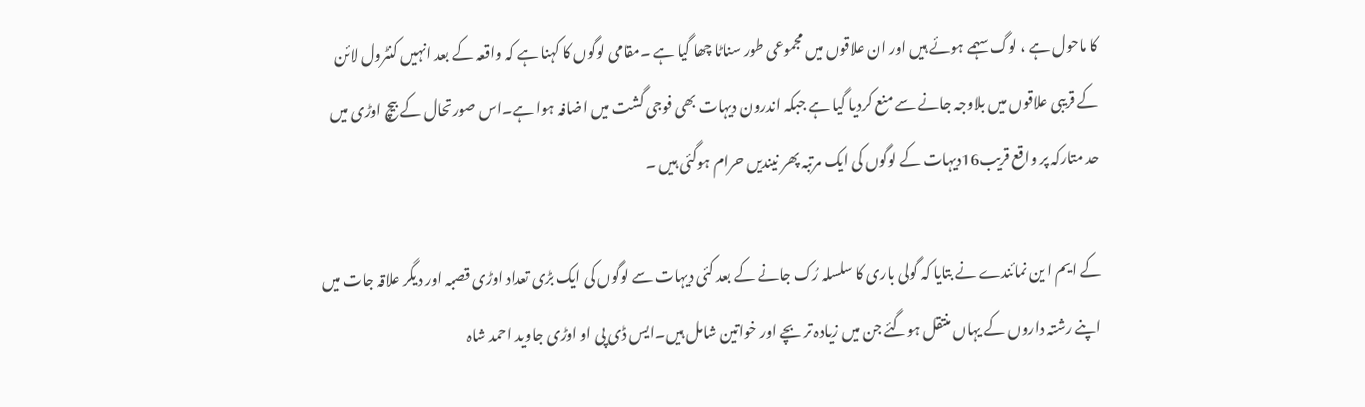کا ماحول ہے ، لوگ سہمے ہوئے ہیں اور ان علاقوں میں مجموعی طور سناٹا چھا گیا ہے ۔مقامی لوگوں کا کہنا ہے کہ واقعہ کے بعد انہیں کنٹرول لائن کے قریبی علاقوں میں بلاوجہ جانے سے منع کردیا گیا ہے جبکہ اندرون دیہات بھی فوجی گشت میں اضافہ ہوا ہے۔اس صورتحال کے بیچ اوڑی میں حد متارکہ پر واقع قریب16دیہات کے لوگوں کی ایک مرتبہ پھر نیندیں حرام ہوگئی ہیں ۔

کے ایم ا ین نمائندے نے بتایا کہ گولی باری کا سلسلہ رُک جانے کے بعد کئی دیہات سے لوگوں کی ایک بڑی تعداد اوڑی قصبہ اور دیگر علاقہ جات میں اپنے رشتہ داروں کے یہاں منتقل ہوگئے جن میں زیادہ تر بچے اور خواتین شامل ہیں۔ایس ڈی پی او اوڑی جاوید احمد شاہ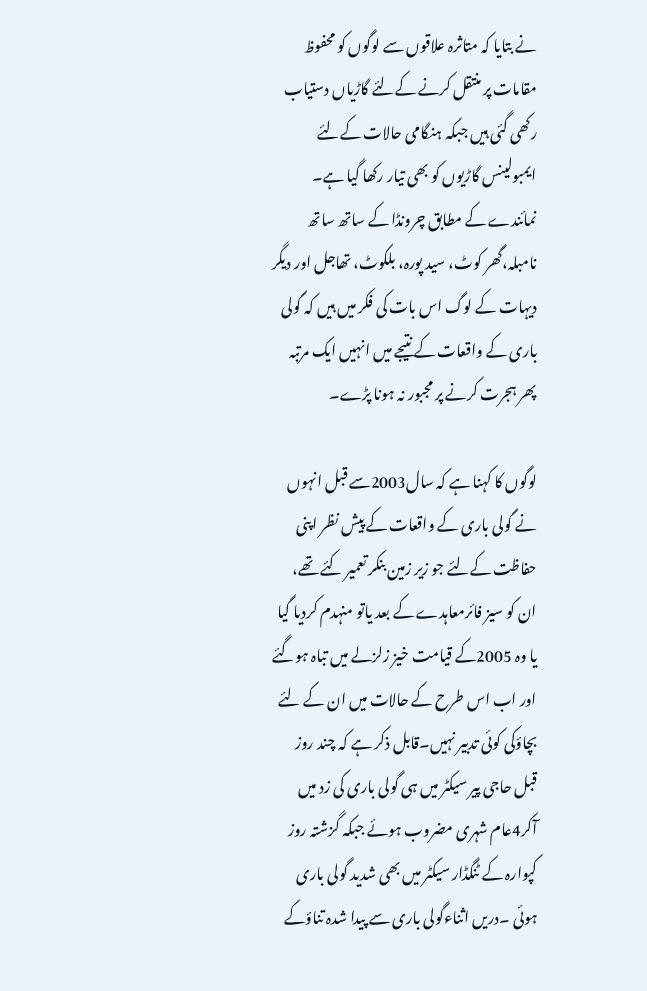نے بتایا کہ متاثرہ علاقوں سے لوگوں کو محفوظ مقامات پر منتقل کرنے کےلئے گاڑیاں دستیاب رکھی گئی ہیں جبکہ ہنگامی حالات کےلئے ایمبولینس گاڑیوں کو بھی تیار رکھا گیا ہے۔ نمائندے کے مطابق چرونڈا کے ساتھ ساتھ نامبلہ،گھر کوٹ، سید پورہ، بلکوٹ، تھاجل اور دیگر دیہات کے لوگ اس بات کی فکر میں ہیں کہ گولی باری کے واقعات کے نتیجے میں انہیں ایک مرتبہ پھر ہجرت کرنے پر مجبور نہ ہونا پڑے۔

لوگوں کا کہنا ہے کہ سال2003سے قبل انہوں نے گولی باری کے واقعات کے پیش نظر اپنی حفاظت کےلئے جو زیر زمین بنکر تعمیر کئے تھے، ان کو سیز فائرمعاہدے کے بعد یاتو منہدم کردیا گیا یا وہ 2005کے قیامت خیز زلزلے میں تباہ ہوگئے اور اب اس طرح کے حالات میں ان کے لئے بچاؤکی کوئی تدبیر نہیں۔قابل ذکر ہے کہ چند روز قبل حاجی پیر سیکٹر میں ہی گولی باری کی زد میں آکر4عام شہری مضروب ہوئے جبکہ گزشتہ روز کپوارہ کے ٹنگڈار سیکٹر میں بھی شدید گولی باری ہوئی ۔دریں اثناءگولی باری سے پیدا شدہ تناؤکے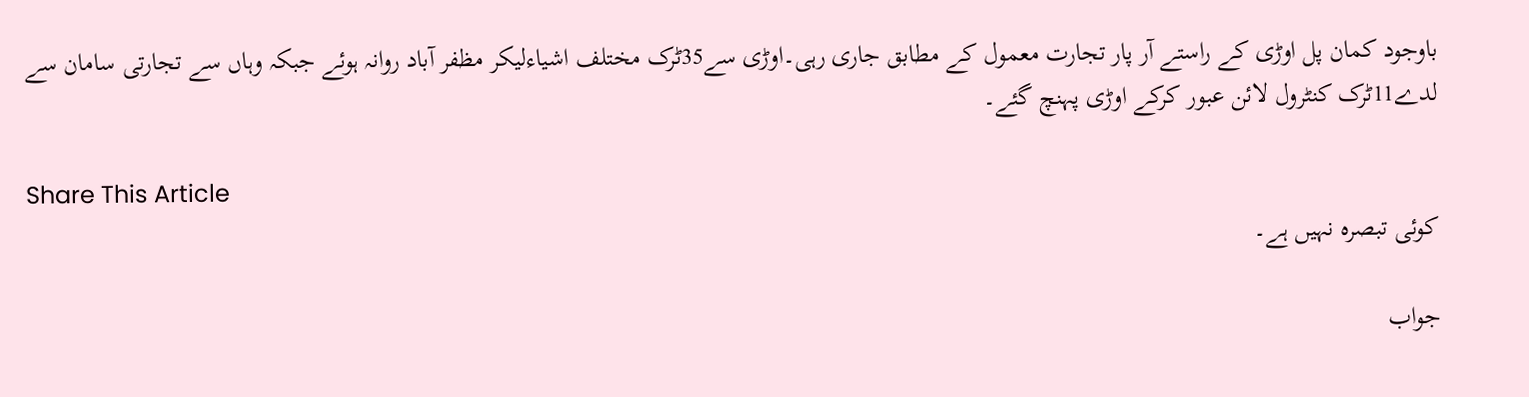باوجود کمان پل اوڑی کے راستے آر پار تجارت معمول کے مطابق جاری رہی۔اوڑی سے35ٹرک مختلف اشیاءلیکر مظفر آباد روانہ ہوئے جبکہ وہاں سے تجارتی سامان سے لدے11ٹرک کنٹرول لائن عبور کرکے اوڑی پہنچ گئے۔

Share This Article
کوئی تبصرہ نہیں ہے۔

جواب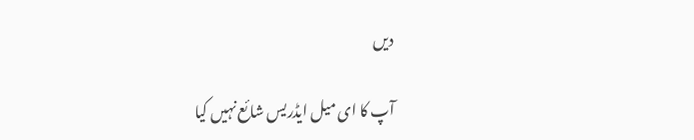دیں

آپ کا ای میل ایڈریس شائع نہیں کیا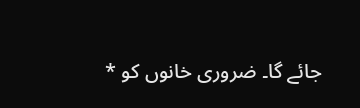جائے گا۔ ضروری خانوں کو *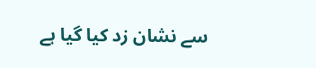سے نشان زد کیا گیا ہے